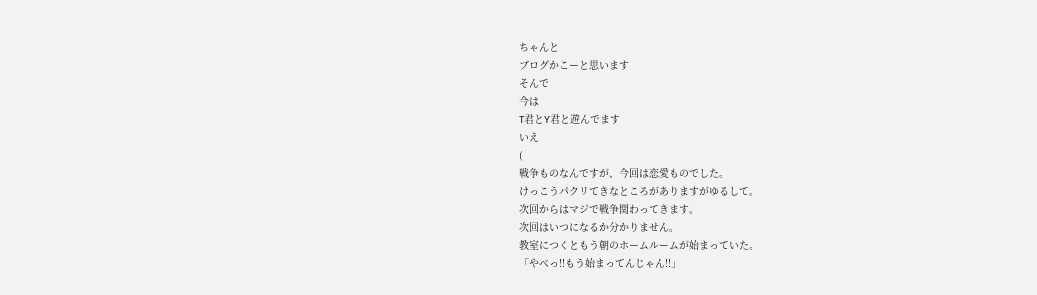ちゃんと
ブログかこーと思います
そんで
今は
T君とY君と遊んでます
いえ
(
戦争ものなんですが、今回は恋愛ものでした。
けっこうパクリてきなところがありますがゆるして。
次回からはマジで戦争関わってきます。
次回はいつになるか分かりません。
教室につくともう朝のホームルームが始まっていた。
「やべっ!!もう始まってんじゃん!!」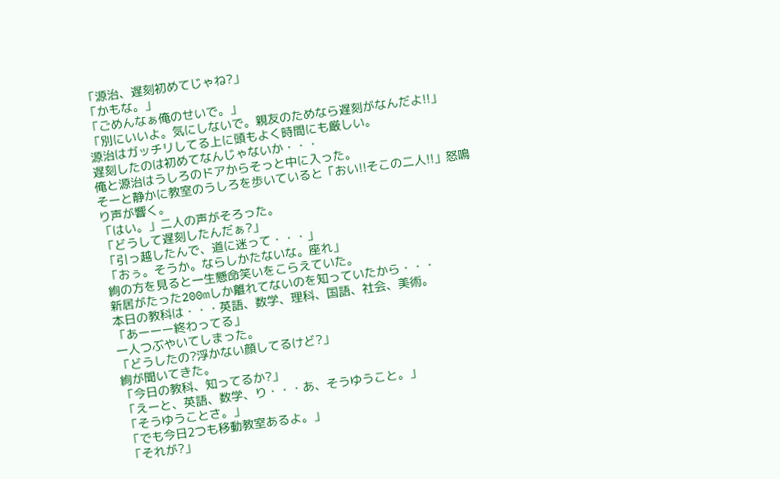「源治、遅刻初めてじゃね?」
「かもな。」
「ごめんなぁ俺のせいで。」
「別にいいよ。気にしないで。親友のためなら遅刻がなんだよ!!」
源治はガッチリしてる上に頭もよく時間にも厳しい。
遅刻したのは初めてなんじゃないか・・・
俺と源治はうしろのドアからそっと中に入った。
そーと静かに教室のうしろを歩いていると「おい!!そこの二人!!」怒鳴り声が響く。
「はい。」二人の声がそろった。
「どうして遅刻したんだぁ?」
「引っ越したんで、道に迷って・・・」
「おぅ。そうか。ならしかたないな。座れ」
絢の方を見ると一生懸命笑いをこらえていた。
新居がたった200mしか離れてないのを知っていたから・・・
本日の教科は・・・英語、数学、理科、国語、社会、美術。
「あーーー終わってる」
一人つぶやいてしまった。
「どうしたの?浮かない顔してるけど?」
絢が聞いてきた。
「今日の教科、知ってるか?」
「えーと、英語、数学、り・・・あ、そうゆうこと。」
「そうゆうことさ。」
「でも今日2つも移動教室あるよ。」
「それが?」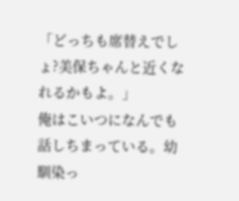「どっちも席替えでしょ?美保ちゃんと近くなれるかもよ。」
俺はこいつになんでも話しちまっている。幼馴染っ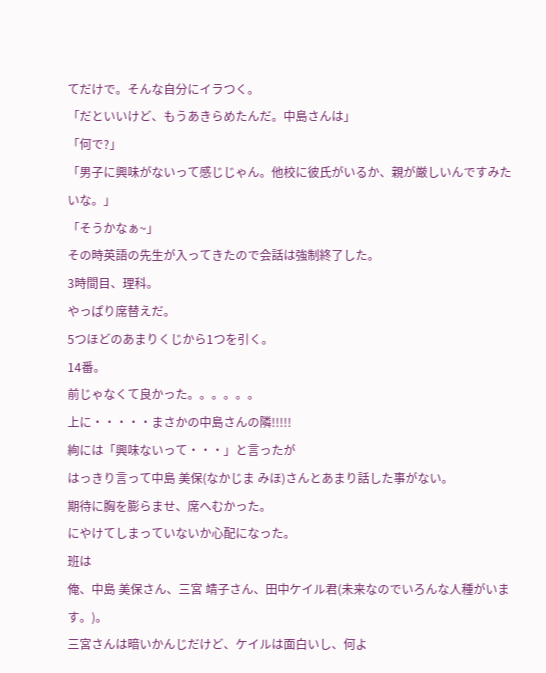てだけで。そんな自分にイラつく。
「だといいけど、もうあきらめたんだ。中島さんは」
「何で?」
「男子に興味がないって感じじゃん。他校に彼氏がいるか、親が厳しいんですみたいな。」
「そうかなぁ~」
その時英語の先生が入ってきたので会話は強制終了した。
3時間目、理科。
やっぱり席替えだ。
5つほどのあまりくじから1つを引く。
14番。
前じゃなくて良かった。。。。。。
上に・・・・・まさかの中島さんの隣!!!!!
絢には「興味ないって・・・」と言ったが
はっきり言って中島 美保(なかじま みほ)さんとあまり話した事がない。
期待に胸を膨らませ、席へむかった。
にやけてしまっていないか心配になった。
班は
俺、中島 美保さん、三宮 靖子さん、田中ケイル君(未来なのでいろんな人種がいます。)。
三宮さんは暗いかんじだけど、ケイルは面白いし、何よ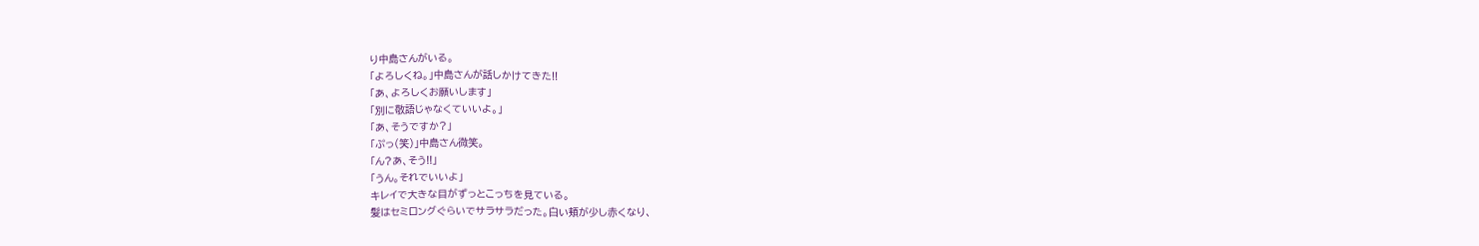り中島さんがいる。
「よろしくね。」中島さんが話しかけてきた!!
「あ、よろしくお願いします」
「別に敬語じゃなくていいよ。」
「あ、そうですか?」
「ぷっ(笑)」中島さん微笑。
「ん?あ、そう!!」
「うん。それでいいよ」
キレイで大きな目がずっとこっちを見ている。
髪はセミロングぐらいでサラサラだった。白い頬が少し赤くなり、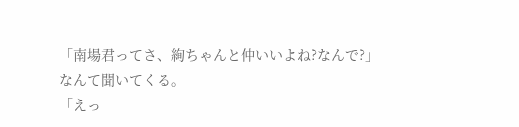「南場君ってさ、絢ちゃんと仲いいよね?なんで?」
なんて聞いてくる。
「えっ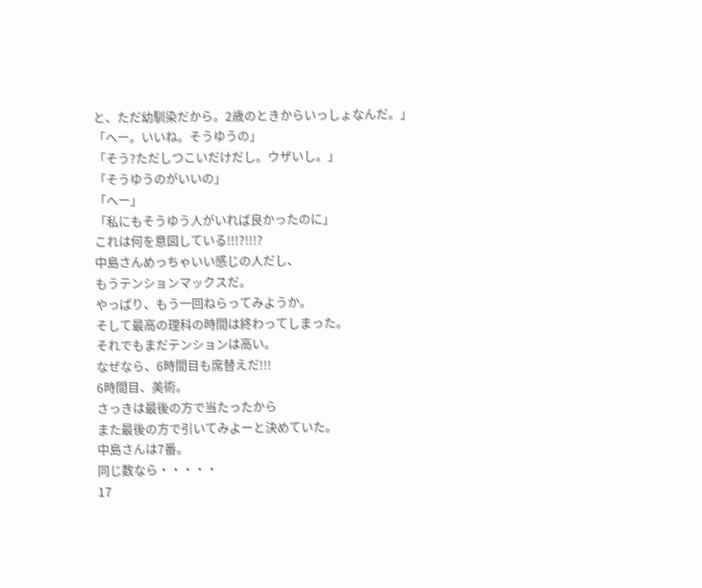と、ただ幼馴染だから。2歳のときからいっしょなんだ。」
「へー。いいね。そうゆうの」
「そう?ただしつこいだけだし。ウザいし。」
「そうゆうのがいいの」
「へー」
「私にもそうゆう人がいれば良かったのに」
これは何を意図している!!!?!!!?
中島さんめっちゃいい感じの人だし、
もうテンションマックスだ。
やっぱり、もう一回ねらってみようか。
そして最高の理科の時間は終わってしまった。
それでもまだテンションは高い。
なぜなら、6時間目も席替えだ!!!
6時間目、美術。
さっきは最後の方で当たったから
また最後の方で引いてみよーと決めていた。
中島さんは7番。
同じ数なら・・・・・
17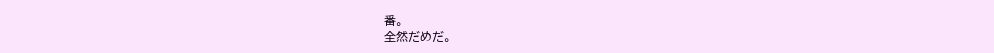番。
全然だめだ。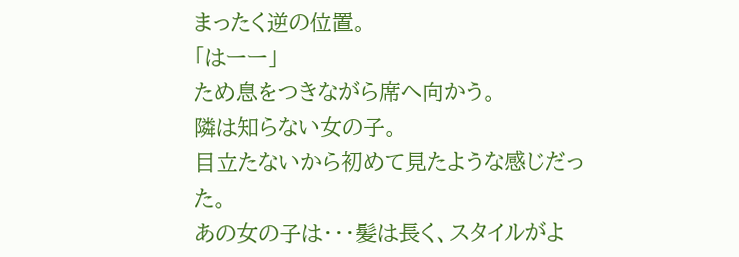まったく逆の位置。
「はーー」
ため息をつきながら席へ向かう。
隣は知らない女の子。
目立たないから初めて見たような感じだった。
あの女の子は・・・髪は長く、スタイルがよ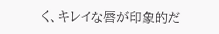く、キレイな唇が印象的だ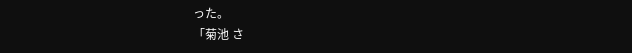った。
「菊池 さ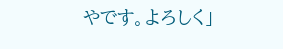やです。よろしく」